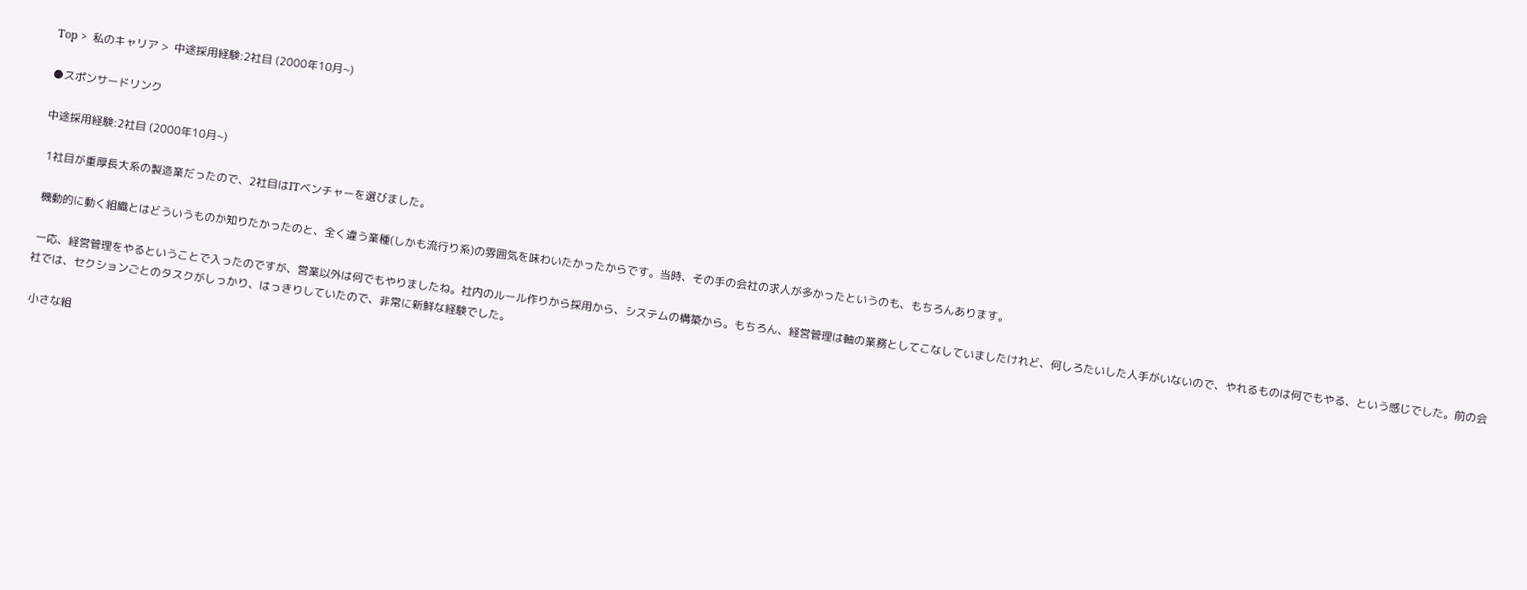Top >  私のキャリア >  中途採用経験:2社目 (2000年10月~)

●スポンサードリンク

中途採用経験:2社目 (2000年10月~)

 1社目が重厚長大系の製造業だったので、2社目はITベンチャーを選びました。

 機動的に動く組織とはどういうものか知りたかったのと、全く違う業種(しかも流行り系)の雰囲気を味わいたかったからです。当時、その手の会社の求人が多かったというのも、もちろんあります。

 一応、経営管理をやるということで入ったのですが、営業以外は何でもやりましたね。社内のルール作りから採用から、システムの構築から。もちろん、経営管理は軸の業務としてこなしていましたけれど、何しろたいした人手がいないので、やれるものは何でもやる、という感じでした。前の会社では、セクションごとのタスクがしっかり、はっきりしていたので、非常に新鮮な経験でした。

 小さな組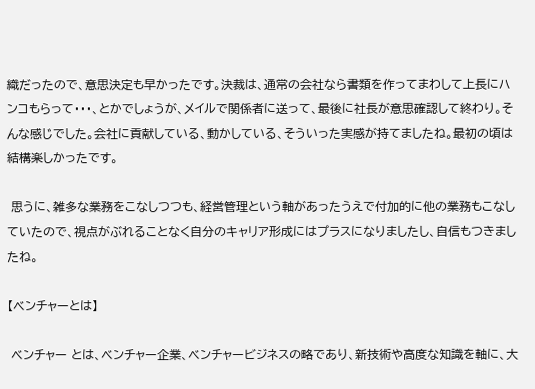織だったので、意思決定も早かったです。決裁は、通常の会社なら書類を作ってまわして上長にハンコもらって・・・、とかでしょうが、メイルで関係者に送って、最後に社長が意思確認して終わり。そんな感じでした。会社に貢献している、動かしている、そういった実感が持てましたね。最初の頃は結構楽しかったです。

 思うに、雑多な業務をこなしつつも、経営管理という軸があったうえで付加的に他の業務もこなしていたので、視点がぶれることなく自分のキャリア形成にはプラスになりましたし、自信もつきましたね。

【ベンチャーとは】

 ベンチャー とは、ベンチャー企業、ベンチャービジネスの略であり、新技術や高度な知識を軸に、大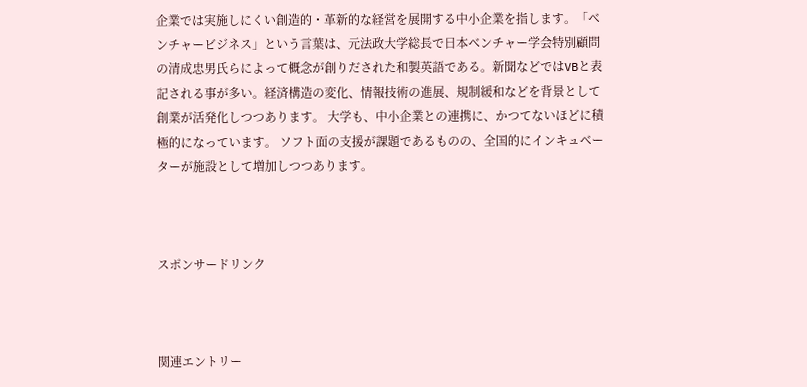企業では実施しにくい創造的・革新的な経営を展開する中小企業を指します。「ベンチャービジネス」という言葉は、元法政大学総長で日本ベンチャー学会特別顧問の清成忠男氏らによって概念が創りだされた和製英語である。新聞などではVBと表記される事が多い。経済構造の変化、情報技術の進展、規制緩和などを背景として創業が活発化しつつあります。 大学も、中小企業との連携に、かつてないほどに積極的になっています。 ソフト面の支援が課題であるものの、全国的にインキュベーターが施設として増加しつつあります。



スポンサードリンク



関連エントリー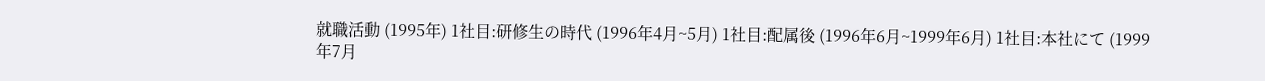就職活動 (1995年) 1社目:研修生の時代 (1996年4月~5月) 1社目:配属後 (1996年6月~1999年6月) 1社目:本社にて (1999年7月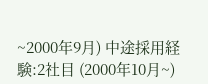~2000年9月) 中途採用経験:2社目 (2000年10月~)